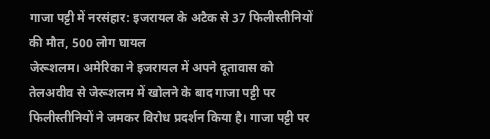गाजा पट्टी में नरसंहार: इजरायल के अटैक से 37 फिलीस्तीनियों की मौत, 500 लोग घायल
जेरूशलम। अमेरिका ने इजरायल में अपने दूतावास को तेलअवीव से जेरूशलम में खोलने के बाद गाजा पट्टी पर फिलीस्तीनियों ने जमकर विरोध प्रदर्शन किया है। गाजा पट्टी पर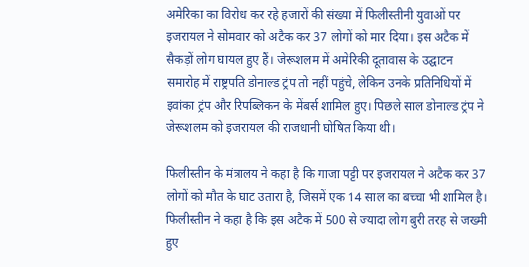अमेरिका का विरोध कर रहे हजारों की संख्या में फिलीस्तीनी युवाओं पर इजरायल ने सोमवार को अटैक कर 37 लोगों को मार दिया। इस अटैक में सैकड़ों लोग घायल हुए हैं। जेरूशलम में अमेरिकी दूतावास के उद्घाटन समारोह में राष्ट्रपति डोनाल्ड ट्रंप तो नहीं पहुंचे, लेकिन उनके प्रतिनिधियों में इवांका ट्रंप और रिपब्लिकन के मेंबर्स शामिल हुए। पिछले साल डोनाल्ड ट्रंप ने जेरूशलम को इजरायल की राजधानी घोषित किया थी।

फिलीस्तीन के मंत्रालय ने कहा है कि गाजा पट्टी पर इजरायल ने अटैक कर 37 लोगों को मौत के घाट उतारा है, जिसमें एक 14 साल का बच्चा भी शामिल है। फिलीस्तीन ने कहा है कि इस अटैक में 500 से ज्यादा लोग बुरी तरह से जख्मी हुए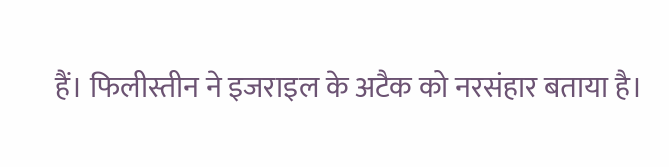हैं। फिलीस्तीन ने इजराइल के अटैक को नरसंहार बताया है।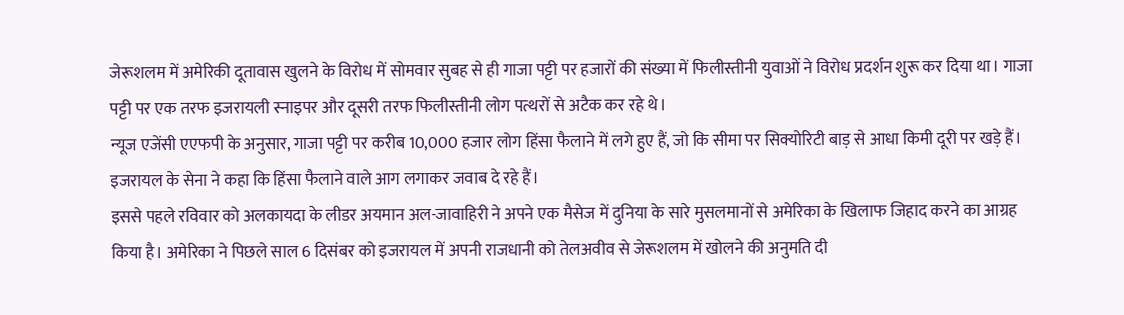जेरूशलम में अमेरिकी दूतावास खुलने के विरोध में सोमवार सुबह से ही गाजा पट्टी पर हजारों की संख्या में फिलीस्तीनी युवाओं ने विरोध प्रदर्शन शुरू कर दिया था। गाजा पट्टी पर एक तरफ इजरायली स्नाइपर और दूसरी तरफ फिलीस्तीनी लोग पत्थरों से अटैक कर रहे थे।
न्यूज एजेंसी एएफपी के अनुसार, गाजा पट्टी पर करीब 10,000 हजार लोग हिंसा फैलाने में लगे हुए हैं, जो कि सीमा पर सिक्योरिटी बाड़ से आधा किमी दूरी पर खड़े हैं। इजरायल के सेना ने कहा कि हिंसा फैलाने वाले आग लगाकर जवाब दे रहे हैं।
इससे पहले रविवार को अलकायदा के लीडर अयमान अल-जावाहिरी ने अपने एक मैसेज में दुनिया के सारे मुसलमानों से अमेरिका के खिलाफ जिहाद करने का आग्रह किया है। अमेरिका ने पिछले साल 6 दिसंबर को इजरायल में अपनी राजधानी को तेलअवीव से जेरूशलम में खोलने की अनुमति दी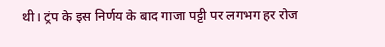थी। ट्रंप के इस निर्णय के बाद गाजा पट्टी पर लगभग हर रोज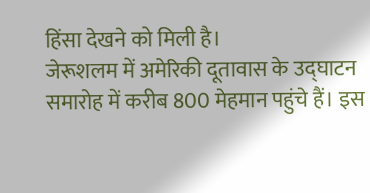हिंसा देखने को मिली है।
जेरूशलम में अमेरिकी दूतावास के उद्घाटन समारोह में करीब 800 मेहमान पहुंचे हैं। इस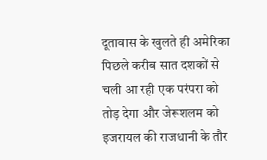दूतावास के खुलते ही अमेरिका पिछले करीब सात दशकों से चली आ रही एक परंपरा को तोड़ देगा और जेरूशलम को इजरायल की राजधानी के तौर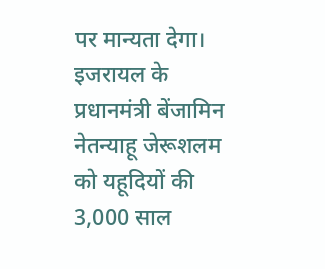पर मान्यता देगा। इजरायल के प्रधानमंत्री बेंजामिन नेतन्याहू जेरूशलम को यहूदियों की 3,000 साल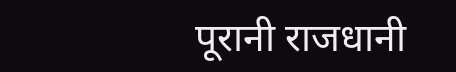पूरानी राजधानी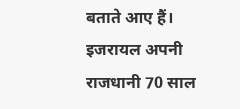बताते आए हैं। इजरायल अपनी राजधानी 70 साल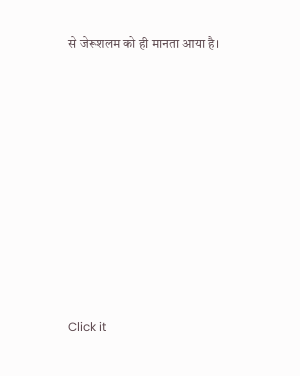से जेरूशलम को ही मानता आया है।












Click it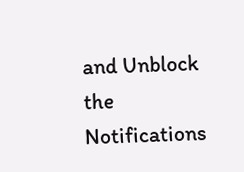and Unblock the Notifications